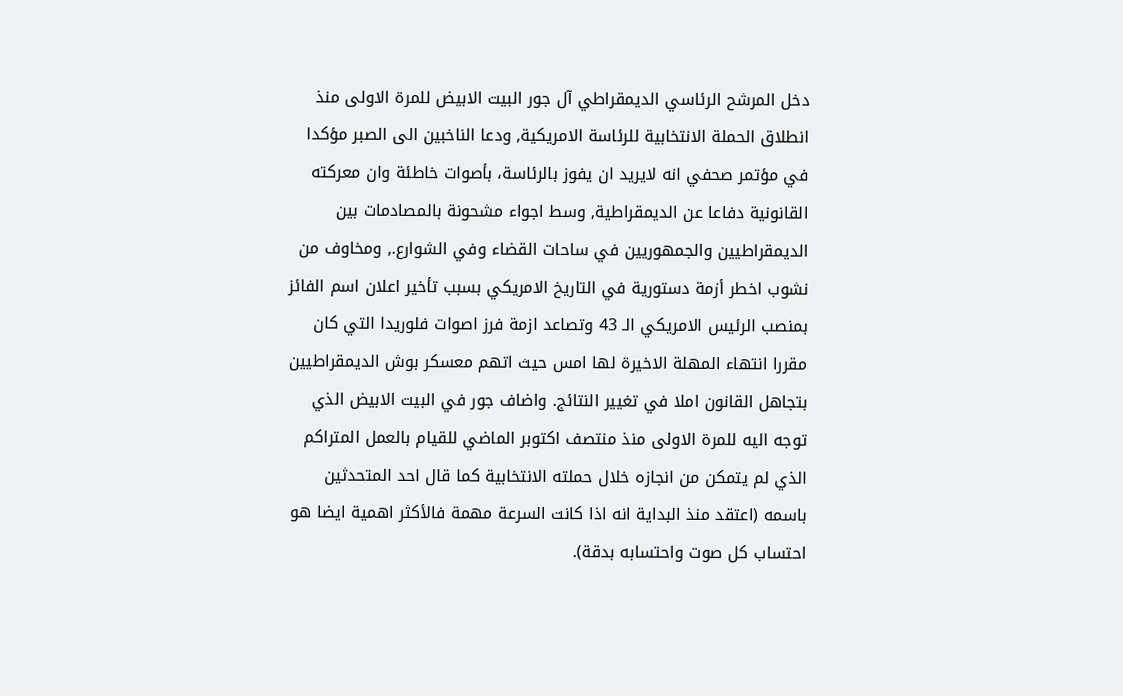دخل المرشح الرئاسي الديمقراطي آل جور البيت الابيض للمرة الاولى منذ انطلاق الحملة الانتخابية للرئاسة الامريكية, ودعا الناخبين الى الصبر مؤكدا في مؤتمر صحفي انه لايريد ان يفوز بالرئاسة، بأصوات خاطئة وان معركته القانونية دفاعا عن الديمقراطية, وسط اجواء مشحونة بالمصادمات بين الديمقراطيين والجمهوريين في ساحات القضاء وفي الشوارع., ومخاوف من نشوب اخطر أزمة دستورية في التاريخ الامريكي بسبب تأخير اعلان اسم الفائز بمنصب الرئيس الامريكي الـ 43 وتصاعد ازمة فرز اصوات فلوريدا التي كان مقررا انتهاء المهلة الاخيرة لها امس حيث اتهم معسكر بوش الديمقراطيين بتجاهل القانون املا في تغيير النتائج. واضاف جور في البيت الابيض الذي توجه اليه للمرة الاولى منذ منتصف اكتوبر الماضي للقيام بالعمل المتراكم الذي لم يتمكن من انجازه خلال حملته الانتخابية كما قال احد المتحدثين باسمه (اعتقد منذ البداية انه اذا كانت السرعة مهمة فالأكثر اهمية ايضا هو احتساب كل صوت واحتسابه بدقة).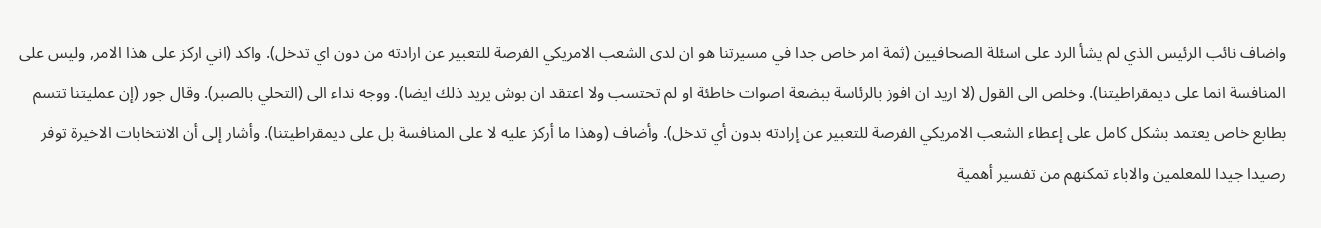واضاف نائب الرئيس الذي لم يشأ الرد على اسئلة الصحافيين (ثمة امر خاص جدا في مسيرتنا هو ان لدى الشعب الامريكي الفرصة للتعبير عن ارادته من دون اي تدخل). واكد (اني اركز على هذا الامر, وليس على المنافسة انما على ديمقراطيتنا). وخلص الى القول (لا اريد ان افوز بالرئاسة ببضعة اصوات خاطئة او لم تحتسب ولا اعتقد ان بوش يريد ذلك ايضا). ووجه نداء الى (التحلي بالصبر). وقال جور (إن عمليتنا تتسم بطابع خاص يعتمد بشكل كامل على إعطاء الشعب الامريكي الفرصة للتعبير عن إرادته بدون أي تدخل). وأضاف (وهذا ما أركز عليه لا على المنافسة بل على ديمقراطيتنا). وأشار إلى أن الانتخابات الاخيرة توفر رصيدا جيدا للمعلمين والاباء تمكنهم من تفسير أهمية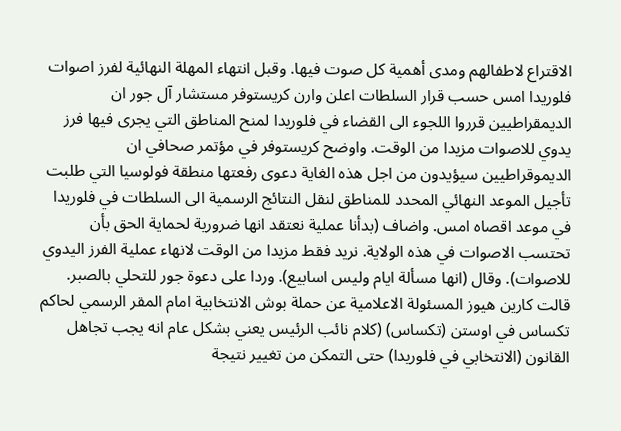الاقتراع لاطفالهم ومدى أهمية كل صوت فيها. وقبل انتهاء المهلة النهائية لفرز اصوات فلوريدا امس حسب قرار السلطات اعلن وارن كريستوفر مستشار آل جور ان الديمقراطيين قرروا اللجوء الى القضاء في فلوريدا لمنح المناطق التي يجرى فيها فرز يدوي للاصوات مزيدا من الوقت. واوضح كريستوفر في مؤتمر صحافي ان الديموقراطيين سيؤيدون من اجل هذه الغاية دعوى رفعتها منطقة فولوسيا التي طلبت تأجيل الموعد النهائي المحدد للمناطق لنقل النتائج الرسمية الى السلطات في فلوريدا في موعد اقصاه امس. واضاف (بدأنا عملية نعتقد انها ضرورية لحماية الحق بأن تحتسب الاصوات في هذه الولاية. نريد فقط مزيدا من الوقت لانهاء عملية الفرز اليدوي للاصوات). وقال (انها مسألة ايام وليس اسابيع). وردا على دعوة جور للتحلي بالصبر. قالت كارين هيوز المسئولة الاعلامية عن حملة بوش الانتخابية امام المقر الرسمي لحاكم تكساس في اوستن (تكساس) (كلام نائب الرئيس يعني بشكل عام انه يجب تجاهل القانون (الانتخابي في فلوريدا) حتى التمكن من تغيير نتيجة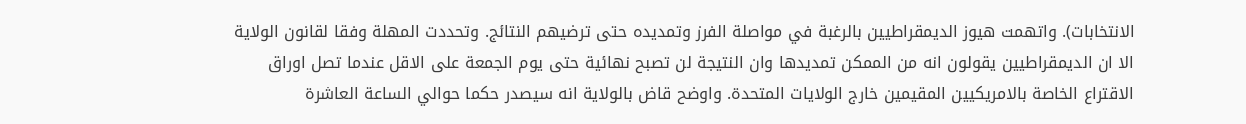الانتخابات). واتهمت هيوز الديمقراطيين بالرغبة في مواصلة الفرز وتمديده حتى ترضيهم النتائج. وتحددت المهلة وفقا لقانون الولاية الا ان الديمقراطيين يقولون انه من الممكن تمديدها وان النتيجة لن تصبح نهائية حتى يوم الجمعة على الاقل عندما تصل اوراق الاقتراع الخاصة بالامريكيين المقيمين خارج الولايات المتحدة. واوضح قاض بالولاية انه سيصدر حكما حوالي الساعة العاشرة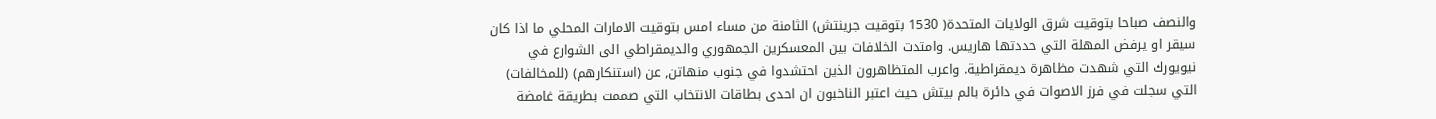والنصف صباحا بتوقيت شرق الولايات المتحدة( 1530 بتوقيت جرينتش) الثامنة من مساء امس بتوقيت الامارات المحلي ما اذا كان سيقر او يرفض المهلة التي حددتها هاريس. وامتدت الخلافات بين المعسكرين الجمهوري والديمقراطي الى الشوارع في نيويورك التي شهدت مظاهرة ديمقراطية. واعرب المتظاهرون الذين احتشدوا في جنوب منهاتن, عن (استنكارهم) (للمخالفات) التي سجلت في فرز الاصوات في دائرة بالم بيتش حيث اعتبر الناخبون ان احدى بطاقات الانتخاب التي صممت بطريقة غامضة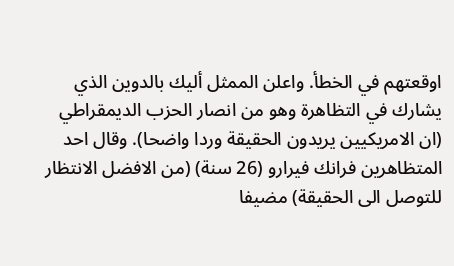اوقعتهم في الخطأ. واعلن الممثل أليك بالدوين الذي يشارك في التظاهرة وهو من انصار الحزب الديمقراطي (ان الامريكيين يريدون الحقيقة وردا واضحا). وقال احد المتظاهرين فرانك فيرارو (26 سنة) (من الافضل الانتظار للتوصل الى الحقيقة) مضيفا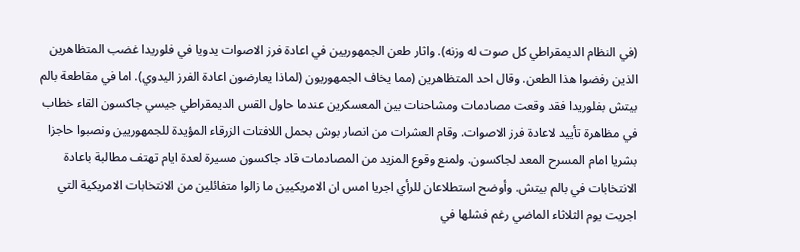(في النظام الديمقراطي كل صوت له وزنه). واثار طعن الجمهوريين في اعادة فرز الاصوات يدويا في فلوريدا غضب المتظاهرين الذين رفضوا هذا الطعن. وقال احد المتظاهرين (مما يخاف الجمهوريون (لماذا يعارضون اعادة الفرز اليدوي). اما في مقاطعة بالم بيتش بفلوريدا فقد وقعت مصادمات ومشاحنات بين المعسكرين عندما حاول القس الديمقراطي جيسي جاكسون القاء خطاب في مظاهرة تأييد لاعادة فرز الاصوات. وقام العشرات من انصار بوش بحمل اللافتات الزرقاء المؤيدة للجمهوريين ونصبوا حاجزا بشريا امام المسرح المعد لجاكسون. ولمنع وقوع المزيد من المصادمات قاد جاكسون مسيرة لعدة ايام تهتف مطالبة باعادة الانتخابات في بالم بيتش. وأوضح استطلاعان للرأي اجريا امس ان الامريكيين ما زالوا متفائلين من الانتخابات الامريكية التي اجريت يوم الثلاثاء الماضي رغم فشلها في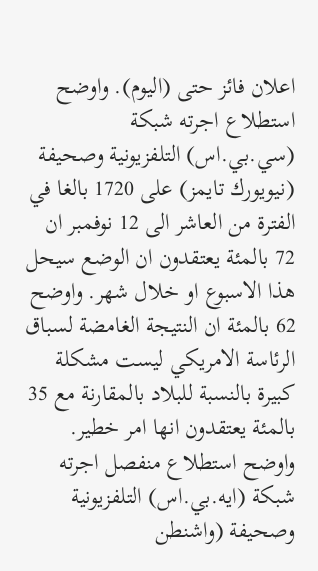اعلان فائز حتى (اليوم). واوضح استطلاع اجرته شبكة (سي.بي.اس) التلفزيونية وصحيفة (نيويورك تايمز) على 1720 بالغا في الفترة من العاشر الى 12 نوفمبر ان 72 بالمئة يعتقدون ان الوضع سيحل هذا الاسبوع او خلال شهر. واوضح 62 بالمئة ان النتيجة الغامضة لسباق الرئاسة الامريكي ليست مشكلة كبيرة بالنسبة للبلاد بالمقارنة مع 35 بالمئة يعتقدون انها امر خطير. واوضح استطلاع منفصل اجرته شبكة (ايه.بي.اس) التلفزيونية وصحيفة (واشنطن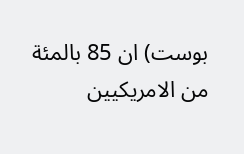بوست) ان 85 بالمئة من الامريكيين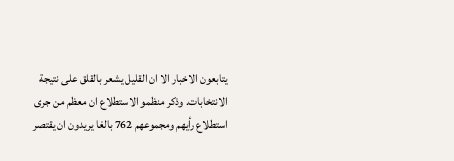يتابعون الاخبار الا ان القليل يشعر بالقلق على نتيجة الانتخابات. وذكر منظمو الاستطلاع ان معظم من جرى استطلاع رأيهم ومجموعهم 762 بالغا يريدون ان يقتصر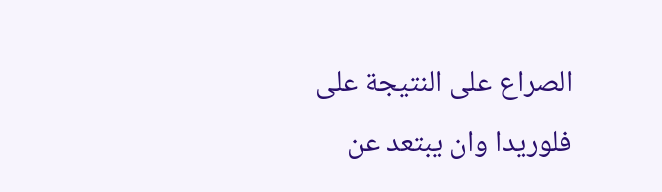الصراع على النتيجة على فلوريدا وان يبتعد عن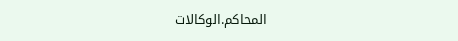المحاكم.الوكالات